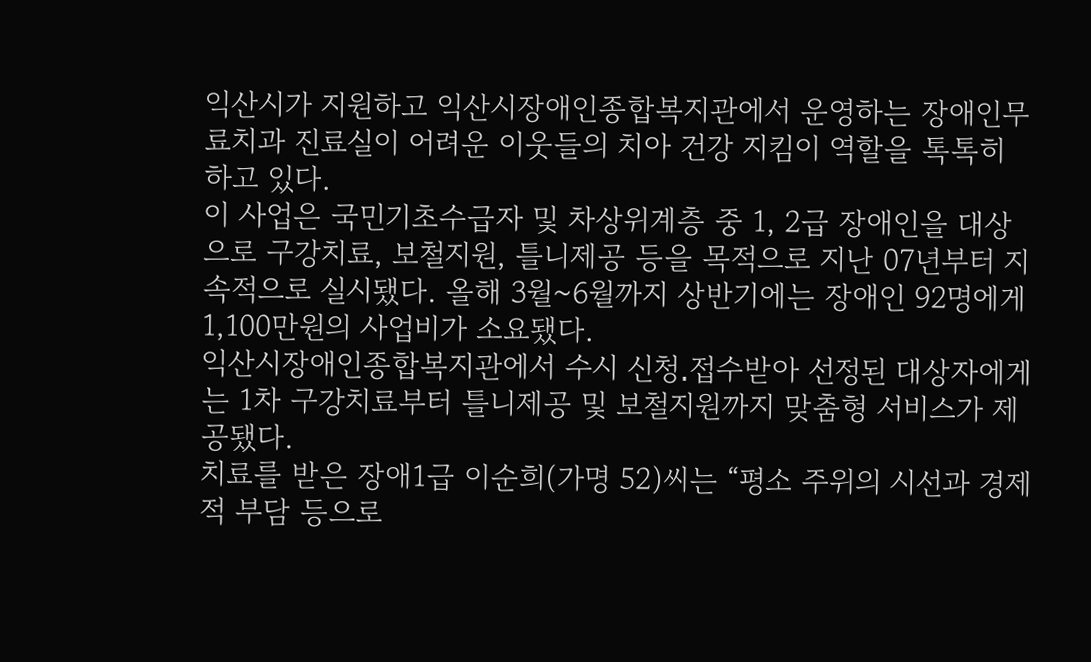익산시가 지원하고 익산시장애인종합복지관에서 운영하는 장애인무료치과 진료실이 어려운 이웃들의 치아 건강 지킴이 역할을 톡톡히 하고 있다.
이 사업은 국민기초수급자 및 차상위계층 중 1, 2급 장애인을 대상으로 구강치료, 보철지원, 틀니제공 등을 목적으로 지난 07년부터 지속적으로 실시됐다. 올해 3월~6월까지 상반기에는 장애인 92명에게 1,100만원의 사업비가 소요됐다.
익산시장애인종합복지관에서 수시 신청․접수받아 선정된 대상자에게는 1차 구강치료부터 틀니제공 및 보철지원까지 맞춤형 서비스가 제공됐다.
치료를 받은 장애1급 이순희(가명 52)씨는 “평소 주위의 시선과 경제적 부담 등으로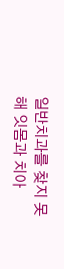일반치과를 찾지 못해 잇몸과 치아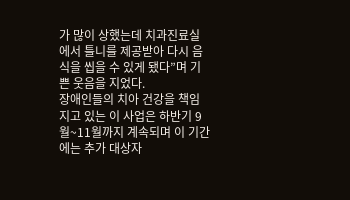가 많이 상했는데 치과진료실에서 틀니를 제공받아 다시 음식을 씹을 수 있게 됐다”며 기쁜 웃음을 지었다.
장애인들의 치아 건강을 책임지고 있는 이 사업은 하반기 9월~11월까지 계속되며 이 기간에는 추가 대상자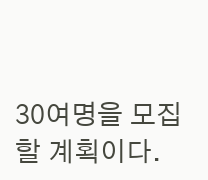30여명을 모집할 계획이다.